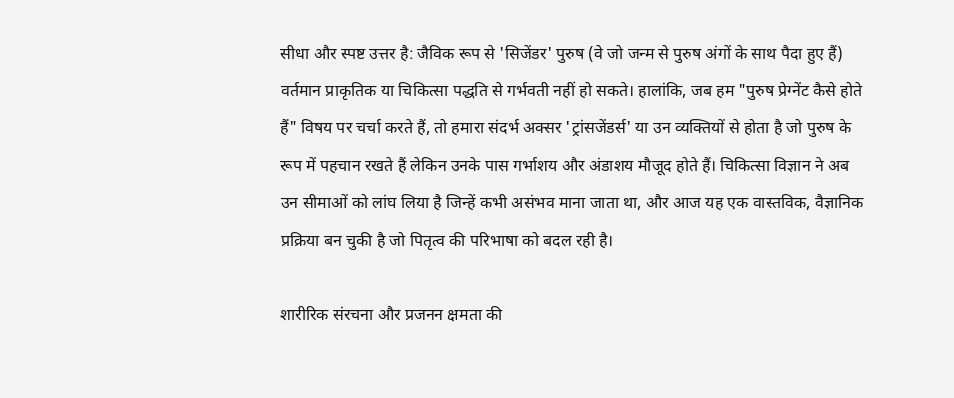सीधा और स्पष्ट उत्तर है: जैविक रूप से 'सिजेंडर' पुरुष (वे जो जन्म से पुरुष अंगों के साथ पैदा हुए हैं) वर्तमान प्राकृतिक या चिकित्सा पद्धति से गर्भवती नहीं हो सकते। हालांकि, जब हम "पुरुष प्रेग्नेंट कैसे होते हैं" विषय पर चर्चा करते हैं, तो हमारा संदर्भ अक्सर 'ट्रांसजेंडर्स' या उन व्यक्तियों से होता है जो पुरुष के रूप में पहचान रखते हैं लेकिन उनके पास गर्भाशय और अंडाशय मौजूद होते हैं। चिकित्सा विज्ञान ने अब उन सीमाओं को लांघ लिया है जिन्हें कभी असंभव माना जाता था, और आज यह एक वास्तविक, वैज्ञानिक प्रक्रिया बन चुकी है जो पितृत्व की परिभाषा को बदल रही है।

शारीरिक संरचना और प्रजनन क्षमता की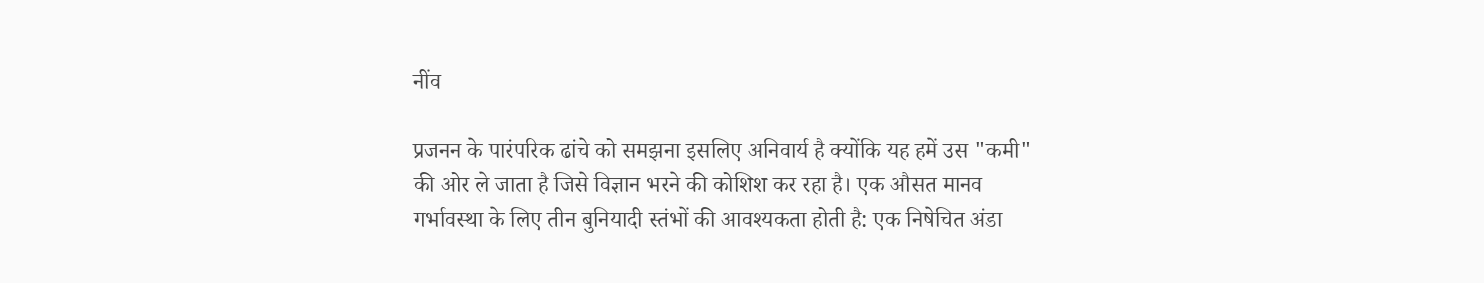नींव

प्रजनन के पारंपरिक ढांचे को समझना इसलिए अनिवार्य है क्योंकि यह हमें उस "कमी" की ओर ले जाता है जिसे विज्ञान भरने की कोशिश कर रहा है। एक औसत मानव गर्भावस्था के लिए तीन बुनियादी स्तंभों की आवश्यकता होती है: एक निषेचित अंडा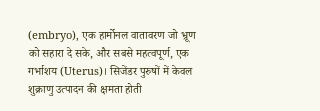(embryo), एक हार्मोनल वातावरण जो भ्रूण को सहारा दे सके, और सबसे महत्वपूर्ण, एक गर्भाशय (Uterus)। सिजेंडर पुरुषों में केवल शुक्राणु उत्पादन की क्षमता होती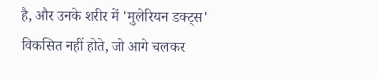है, और उनके शरीर में 'मुलेरियन डक्ट्स' विकसित नहीं होते, जो आगे चलकर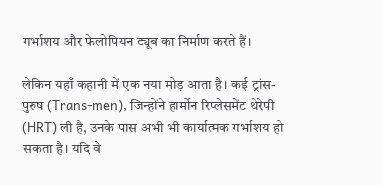गर्भाशय और फेलोपियन ट्यूब का निर्माण करते हैं।

लेकिन यहाँ कहानी में एक नया मोड़ आता है। कई ट्रांस-पुरुष (Trans-men), जिन्होंने हार्मोन रिप्लेसमेंट थेरेपी (HRT) ली है, उनके पास अभी भी कार्यात्मक गर्भाशय हो सकता है। यदि वे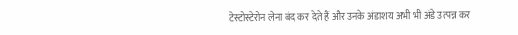टेस्टोस्टेरोन लेना बंद कर देते हैं और उनके अंडाशय अभी भी अंडे उत्पन्न कर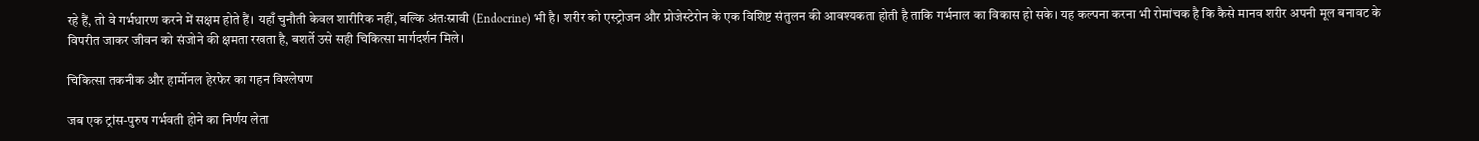रहे हैं, तो वे गर्भधारण करने में सक्षम होते हैं। यहाँ चुनौती केवल शारीरिक नहीं, बल्कि अंतःस्रावी (Endocrine) भी है। शरीर को एस्ट्रोजन और प्रोजेस्टेरोन के एक विशिष्ट संतुलन की आवश्यकता होती है ताकि गर्भनाल का विकास हो सके। यह कल्पना करना भी रोमांचक है कि कैसे मानव शरीर अपनी मूल बनावट के विपरीत जाकर जीवन को संजोने की क्षमता रखता है, बशर्ते उसे सही चिकित्सा मार्गदर्शन मिले।

चिकित्सा तकनीक और हार्मोनल हेरफेर का गहन विश्लेषण

जब एक ट्रांस-पुरुष गर्भवती होने का निर्णय लेता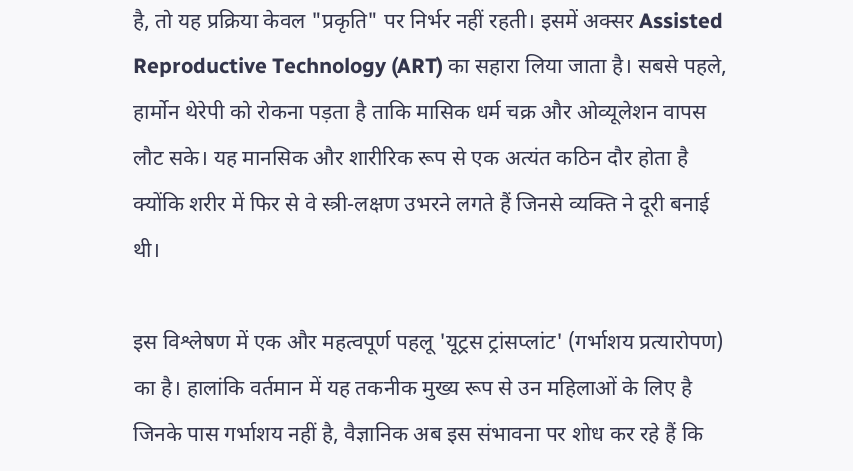है, तो यह प्रक्रिया केवल "प्रकृति" पर निर्भर नहीं रहती। इसमें अक्सर Assisted Reproductive Technology (ART) का सहारा लिया जाता है। सबसे पहले, हार्मोन थेरेपी को रोकना पड़ता है ताकि मासिक धर्म चक्र और ओव्यूलेशन वापस लौट सके। यह मानसिक और शारीरिक रूप से एक अत्यंत कठिन दौर होता है क्योंकि शरीर में फिर से वे स्त्री-लक्षण उभरने लगते हैं जिनसे व्यक्ति ने दूरी बनाई थी।

इस विश्लेषण में एक और महत्वपूर्ण पहलू 'यूट्रस ट्रांसप्लांट' (गर्भाशय प्रत्यारोपण) का है। हालांकि वर्तमान में यह तकनीक मुख्य रूप से उन महिलाओं के लिए है जिनके पास गर्भाशय नहीं है, वैज्ञानिक अब इस संभावना पर शोध कर रहे हैं कि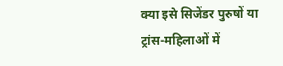क्या इसे सिजेंडर पुरुषों या ट्रांस-महिलाओं में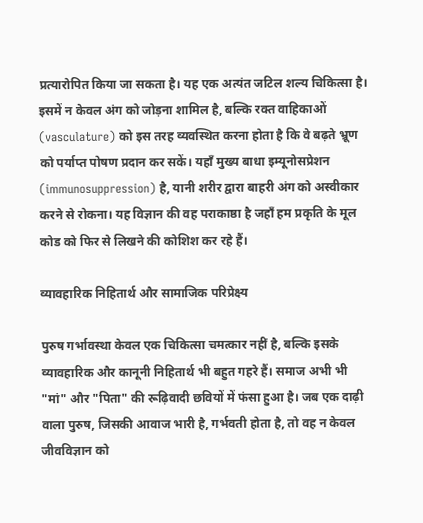प्रत्यारोपित किया जा सकता है। यह एक अत्यंत जटिल शल्य चिकित्सा है। इसमें न केवल अंग को जोड़ना शामिल है, बल्कि रक्त वाहिकाओं (vasculature) को इस तरह व्यवस्थित करना होता है कि वे बढ़ते भ्रूण को पर्याप्त पोषण प्रदान कर सकें। यहाँ मुख्य बाधा इम्यूनोसप्रेशन (immunosuppression) है, यानी शरीर द्वारा बाहरी अंग को अस्वीकार करने से रोकना। यह विज्ञान की वह पराकाष्ठा है जहाँ हम प्रकृति के मूल कोड को फिर से लिखने की कोशिश कर रहे हैं।

व्यावहारिक निहितार्थ और सामाजिक परिप्रेक्ष्य

पुरुष गर्भावस्था केवल एक चिकित्सा चमत्कार नहीं है, बल्कि इसके व्यावहारिक और कानूनी निहितार्थ भी बहुत गहरे हैं। समाज अभी भी "मां" और "पिता" की रूढ़िवादी छवियों में फंसा हुआ है। जब एक दाढ़ी वाला पुरुष, जिसकी आवाज भारी है, गर्भवती होता है, तो वह न केवल जीवविज्ञान को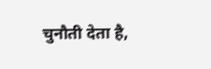चुनौती देता है,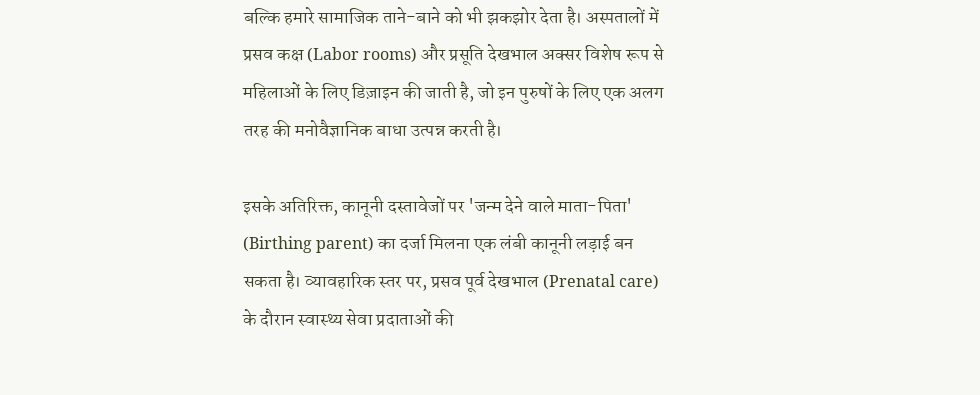बल्कि हमारे सामाजिक ताने-बाने को भी झकझोर देता है। अस्पतालों में प्रसव कक्ष (Labor rooms) और प्रसूति देखभाल अक्सर विशेष रूप से महिलाओं के लिए डिज़ाइन की जाती है, जो इन पुरुषों के लिए एक अलग तरह की मनोवैज्ञानिक बाधा उत्पन्न करती है।

इसके अतिरिक्त, कानूनी दस्तावेजों पर 'जन्म देने वाले माता-पिता' (Birthing parent) का दर्जा मिलना एक लंबी कानूनी लड़ाई बन सकता है। व्यावहारिक स्तर पर, प्रसव पूर्व देखभाल (Prenatal care) के दौरान स्वास्थ्य सेवा प्रदाताओं की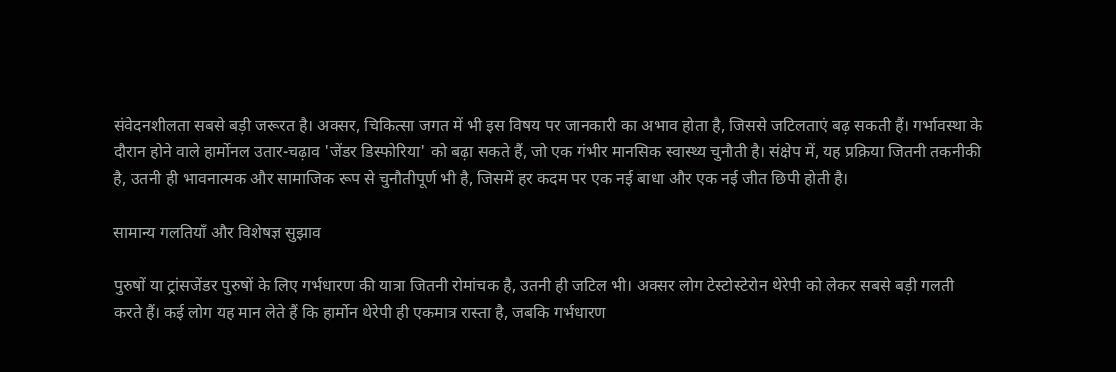संवेदनशीलता सबसे बड़ी जरूरत है। अक्सर, चिकित्सा जगत में भी इस विषय पर जानकारी का अभाव होता है, जिससे जटिलताएं बढ़ सकती हैं। गर्भावस्था के दौरान होने वाले हार्मोनल उतार-चढ़ाव 'जेंडर डिस्फोरिया' को बढ़ा सकते हैं, जो एक गंभीर मानसिक स्वास्थ्य चुनौती है। संक्षेप में, यह प्रक्रिया जितनी तकनीकी है, उतनी ही भावनात्मक और सामाजिक रूप से चुनौतीपूर्ण भी है, जिसमें हर कदम पर एक नई बाधा और एक नई जीत छिपी होती है।

सामान्य गलतियाँ और विशेषज्ञ सुझाव

पुरुषों या ट्रांसजेंडर पुरुषों के लिए गर्भधारण की यात्रा जितनी रोमांचक है, उतनी ही जटिल भी। अक्सर लोग टेस्टोस्टेरोन थेरेपी को लेकर सबसे बड़ी गलती करते हैं। कई लोग यह मान लेते हैं कि हार्मोन थेरेपी ही एकमात्र रास्ता है, जबकि गर्भधारण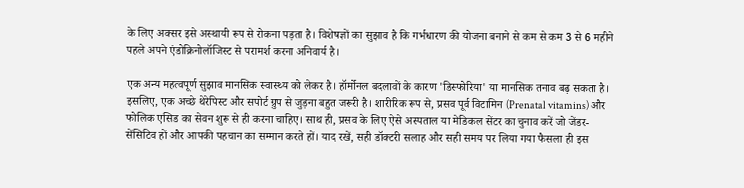के लिए अक्सर इसे अस्थायी रूप से रोकना पड़ता है। विशेषज्ञों का सुझाव है कि गर्भधारण की योजना बनाने से कम से कम 3 से 6 महीने पहले अपने एंडोक्रिनोलॉजिस्ट से परामर्श करना अनिवार्य है।

एक अन्य महत्वपूर्ण सुझाव मानसिक स्वास्थ्य को लेकर है। हॉर्मोनल बदलावों के कारण 'डिस्फोरिया' या मानसिक तनाव बढ़ सकता है। इसलिए, एक अच्छे थेरेपिस्ट और सपोर्ट ग्रुप से जुड़ना बहुत जरूरी है। शारीरिक रूप से, प्रसव पूर्व विटामिन (Prenatal vitamins) और फोलिक एसिड का सेवन शुरू से ही करना चाहिए। साथ ही, प्रसव के लिए ऐसे अस्पताल या मेडिकल सेंटर का चुनाव करें जो जेंडर-सेंसिटिव हों और आपकी पहचान का सम्मान करते हों। याद रखें, सही डॉक्टरी सलाह और सही समय पर लिया गया फैसला ही इस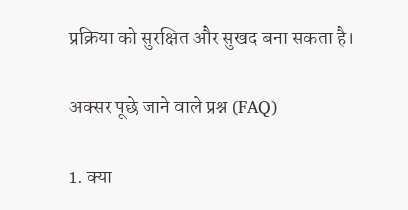प्रक्रिया को सुरक्षित और सुखद बना सकता है।

अक्सर पूछे जाने वाले प्रश्न (FAQ)

1. क्या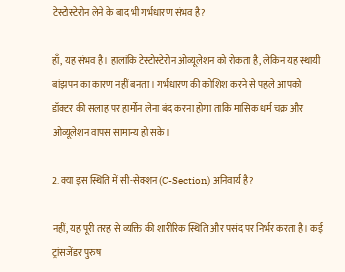टेस्टोस्टेरोन लेने के बाद भी गर्भधारण संभव है?

हाँ, यह संभव है। हालांकि टेस्टोस्टेरोन ओव्यूलेशन को रोकता है, लेकिन यह स्थायी बांझपन का कारण नहीं बनता। गर्भधारण की कोशिश करने से पहले आपको डॉक्टर की सलाह पर हार्मोन लेना बंद करना होगा ताकि मासिक धर्म चक्र और ओव्यूलेशन वापस सामान्य हो सके।

2. क्या इस स्थिति में सी-सेक्शन (C-Section) अनिवार्य है?

नहीं, यह पूरी तरह से व्यक्ति की शारीरिक स्थिति और पसंद पर निर्भर करता है। कई ट्रांसजेंडर पुरुष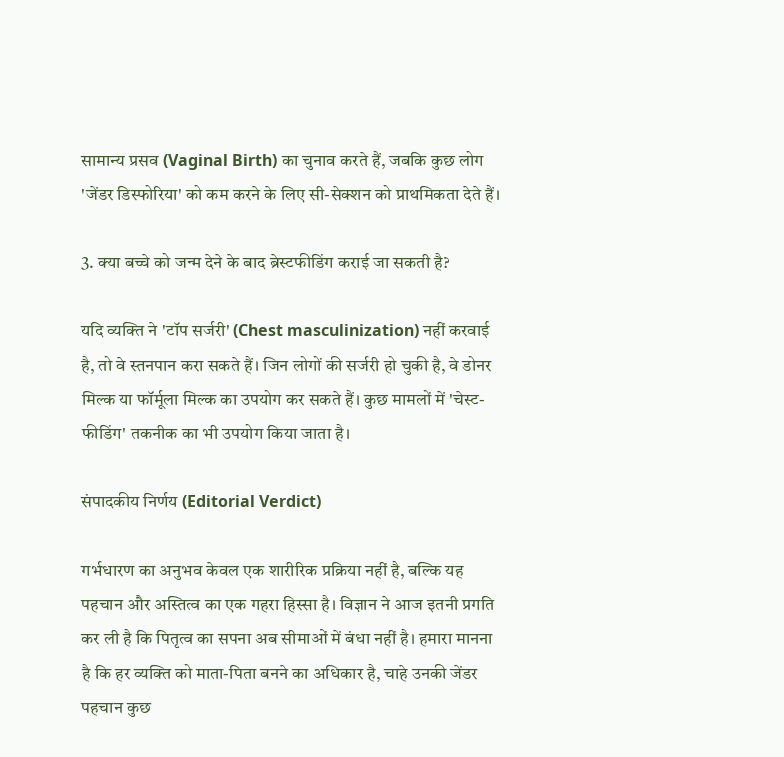सामान्य प्रसव (Vaginal Birth) का चुनाव करते हैं, जबकि कुछ लोग 'जेंडर डिस्फोरिया' को कम करने के लिए सी-सेक्शन को प्राथमिकता देते हैं।

3. क्या बच्चे को जन्म देने के बाद ब्रेस्टफीडिंग कराई जा सकती है?

यदि व्यक्ति ने 'टॉप सर्जरी' (Chest masculinization) नहीं करवाई है, तो वे स्तनपान करा सकते हैं। जिन लोगों की सर्जरी हो चुकी है, वे डोनर मिल्क या फॉर्मूला मिल्क का उपयोग कर सकते हैं। कुछ मामलों में 'चेस्ट-फीडिंग' तकनीक का भी उपयोग किया जाता है।

संपादकीय निर्णय (Editorial Verdict)

गर्भधारण का अनुभव केवल एक शारीरिक प्रक्रिया नहीं है, बल्कि यह पहचान और अस्तित्व का एक गहरा हिस्सा है। विज्ञान ने आज इतनी प्रगति कर ली है कि पितृत्व का सपना अब सीमाओं में बंधा नहीं है। हमारा मानना है कि हर व्यक्ति को माता-पिता बनने का अधिकार है, चाहे उनकी जेंडर पहचान कुछ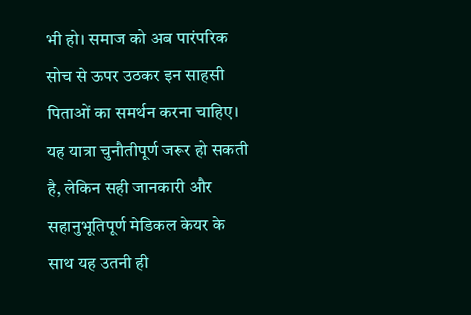भी हो। समाज को अब पारंपरिक सोच से ऊपर उठकर इन साहसी पिताओं का समर्थन करना चाहिए। यह यात्रा चुनौतीपूर्ण जरूर हो सकती है, लेकिन सही जानकारी और सहानुभूतिपूर्ण मेडिकल केयर के साथ यह उतनी ही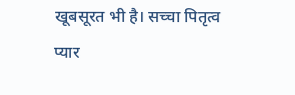खूबसूरत भी है। सच्चा पितृत्व प्यार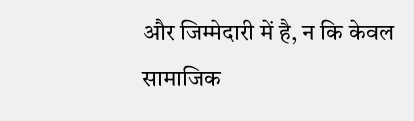और जिम्मेदारी में है, न कि केवल सामाजिक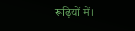रूढ़ियों में।